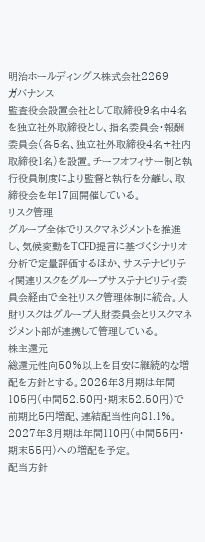明治ホールディングス株式会社2269
ガバナンス
監査役会設置会社として取締役9名中4名を独立社外取締役とし、指名委員会・報酬委員会(各5名、独立社外取締役4名+社内取締役1名)を設置。チーフオフィサー制と執行役員制度により監督と執行を分離し、取締役会を年17回開催している。
リスク管理
グループ全体でリスクマネジメントを推進し、気候変動をTCFD提言に基づくシナリオ分析で定量評価するほか、サステナビリティ関連リスクをグループサステナビリティ委員会経由で全社リスク管理体制に統合。人財リスクはグループ人財委員会とリスクマネジメント部が連携して管理している。
株主還元
総還元性向50%以上を目安に継続的な増配を方針とする。2026年3月期は年間105円(中間52.50円・期末52.50円)で前期比5円増配、連結配当性向81.1%。2027年3月期は年間110円(中間55円・期末55円)への増配を予定。
配当方針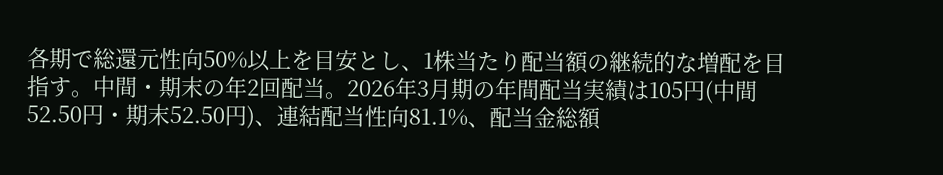各期で総還元性向50%以上を目安とし、1株当たり配当額の継続的な増配を目指す。中間・期末の年2回配当。2026年3月期の年間配当実績は105円(中間52.50円・期末52.50円)、連結配当性向81.1%、配当金総額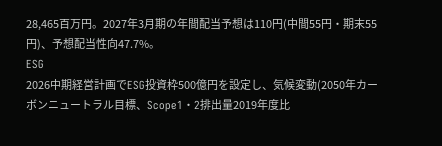28,465百万円。2027年3月期の年間配当予想は110円(中間55円・期末55円)、予想配当性向47.7%。
ESG
2026中期経営計画でESG投資枠500億円を設定し、気候変動(2050年カーボンニュートラル目標、Scope1・2排出量2019年度比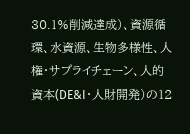30.1%削減達成)、資源循環、水資源、生物多様性、人権・サプライチェーン、人的資本(DE&I・人財開発)の12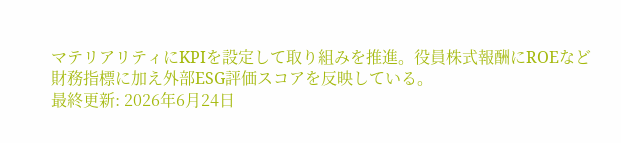マテリアリティにKPIを設定して取り組みを推進。役員株式報酬にROEなど財務指標に加え外部ESG評価スコアを反映している。
最終更新: 2026年6月24日